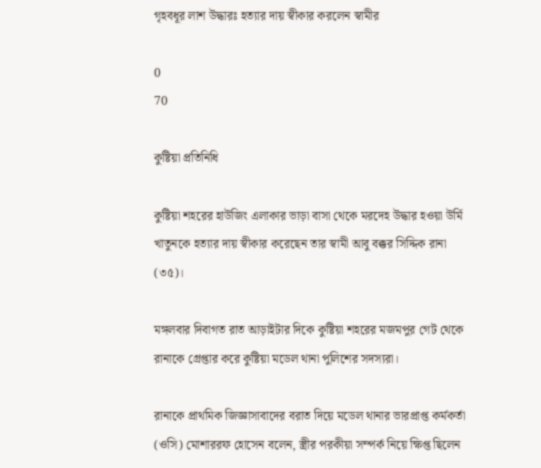গৃহবধূর লাশ উদ্ধারঃ হত্যার দায় স্বীকার করলেন স্বামীর

0
70

কুষ্টিয়া প্রতিনিধি

কুষ্টিয়া শহরের হাউজিং এলাকার ভাড়া বাসা থেকে মরদেহ উদ্ধার হওয়া উর্মি খাতুনকে হত্যার দায় স্বীকার করেছেন তার স্বামী আবু বক্কর সিদ্দিক রানা (৩৫)।

মঙ্গলবার দিবাগত রাত আড়াইটার দিকে কুষ্টিয়া শহরের মজমপুর গেট থেকে রানাকে গ্রেপ্তার করে কুষ্টিয়া মডেল থানা পুলিশের সদস্যরা।

রানাকে প্রাথমিক জিজ্ঞাসাবাদের বরাত দিয়ে মডেল থানার ভারপ্রাপ্ত কর্মকর্তা (ওসি) মোশাররফ হোসেন বলেন, স্ত্রীর পরকীয়া সম্পর্ক নিয়ে ক্ষিপ্ত ছিলেন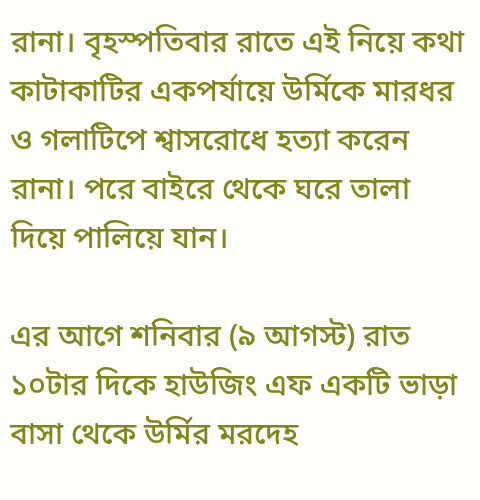রানা। বৃহস্পতিবার রাতে এই নিয়ে কথা কাটাকাটির একপর্যায়ে উর্মিকে মারধর ও গলাটিপে শ্বাসরোধে হত্যা করেন রানা। পরে বাইরে থেকে ঘরে তালা দিয়ে পালিয়ে যান।

এর আগে শনিবার (৯ আগস্ট) রাত ১০টার দিকে হাউজিং এফ একটি ভাড়া বাসা থেকে উর্মির মরদেহ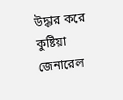উদ্ধার করে কুষ্টিয়া জেনারেল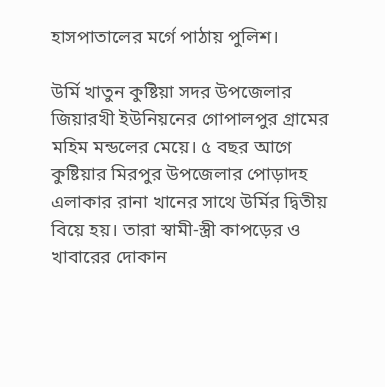হাসপাতালের মর্গে পাঠায় পুলিশ।

উর্মি খাতুন কুষ্টিয়া সদর উপজেলার জিয়ারখী ইউনিয়নের গোপালপুর গ্রামের মহিম মন্ডলের মেয়ে। ৫ বছর আগে কুষ্টিয়ার মিরপুর উপজেলার পোড়াদহ এলাকার রানা খানের সাথে উর্মির দ্বিতীয় বিয়ে হয়। তারা স্বামী-স্ত্রী কাপড়ের ও খাবারের দোকান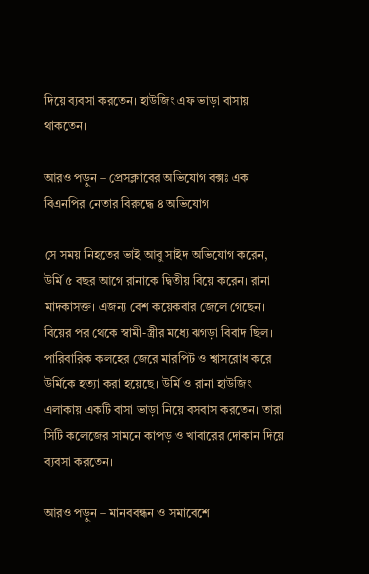দিয়ে ব্যবসা করতেন। হাউজিং এফ ভাড়া বাসায় থাকতেন।

আরও পড়ুন – প্রেসক্লাবের অভিযোগ বক্সঃ এক বিএনপির নেতার বিরুদ্ধে ৪ অভিযোগ

সে সময় নিহতের ভাই আবু সাইদ অভিযোগ করেন, উর্মি ৫ বছর আগে রানাকে দ্বিতীয় বিয়ে করেন। রানা মাদকাসক্ত। এজন্য বেশ কয়েকবার জেলে গেছেন। বিয়ের পর থেকে স্বামী-স্ত্রীর মধ্যে ঝগড়া বিবাদ ছিল। পারিবারিক কলহের জেরে মারপিট ও শ্বাসরোধ করে উর্মিকে হত্যা করা হয়েছে। উর্মি ও রানা হাউজিং এলাকায় একটি বাসা ভাড়া নিয়ে বসবাস করতেন। তারা সিটি কলেজের সামনে কাপড় ও খাবারের দোকান দিয়ে ব্যবসা করতেন।

আরও পড়ুন – মানববন্ধন ও সমাবেশে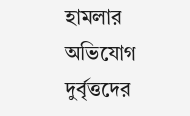হামলার অভিযোগ দুর্বৃত্তদের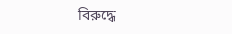বিরুদ্ধে